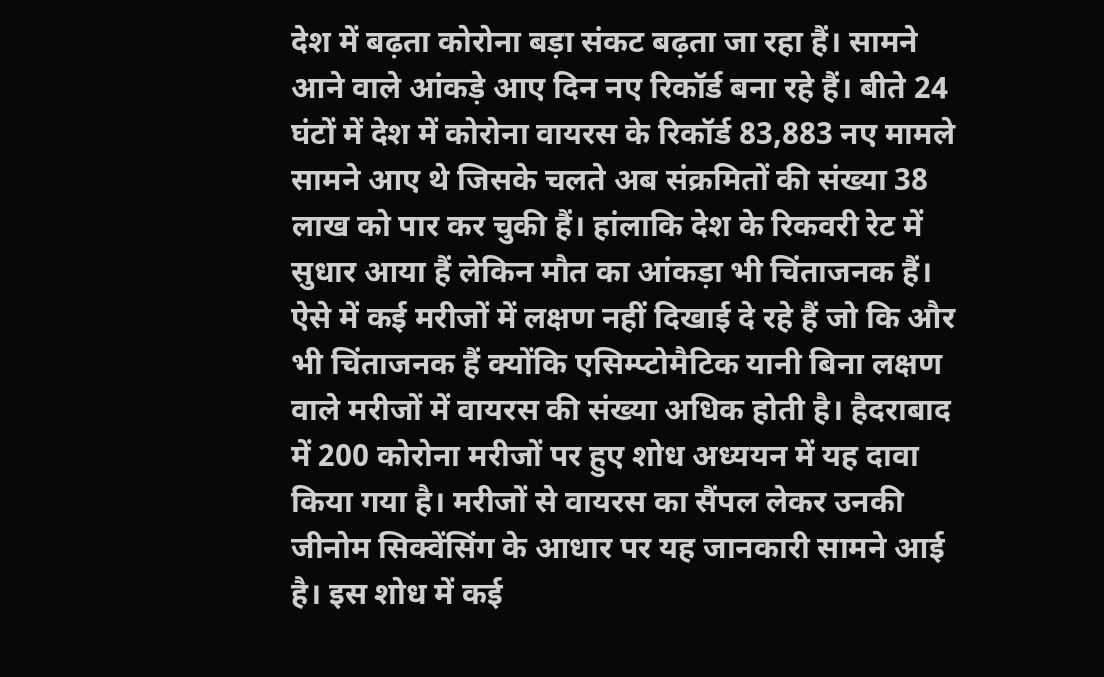देश में बढ़ता कोरोना बड़ा संकट बढ़ता जा रहा हैं। सामने आने वाले आंकड़े आए दिन नए रिकॉर्ड बना रहे हैं। बीते 24 घंटों में देश में कोरोना वायरस के रिकॉर्ड 83,883 नए मामले सामने आए थे जिसके चलते अब संक्रमितों की संख्या 38 लाख को पार कर चुकी हैं। हांलाकि देश के रिकवरी रेट में सुधार आया हैं लेकिन मौत का आंकड़ा भी चिंताजनक हैं। ऐसे में कई मरीजों में लक्षण नहीं दिखाई दे रहे हैं जो कि और भी चिंताजनक हैं क्योंकि एसिम्प्टोमैटिक यानी बिना लक्षण वाले मरीजों में वायरस की संख्या अधिक होती है। हैदराबाद में 200 कोरोना मरीजों पर हुए शोध अध्ययन में यह दावा किया गया है। मरीजों से वायरस का सैंपल लेकर उनकी जीनोम सिक्वेंसिंग के आधार पर यह जानकारी सामने आई है। इस शोध में कई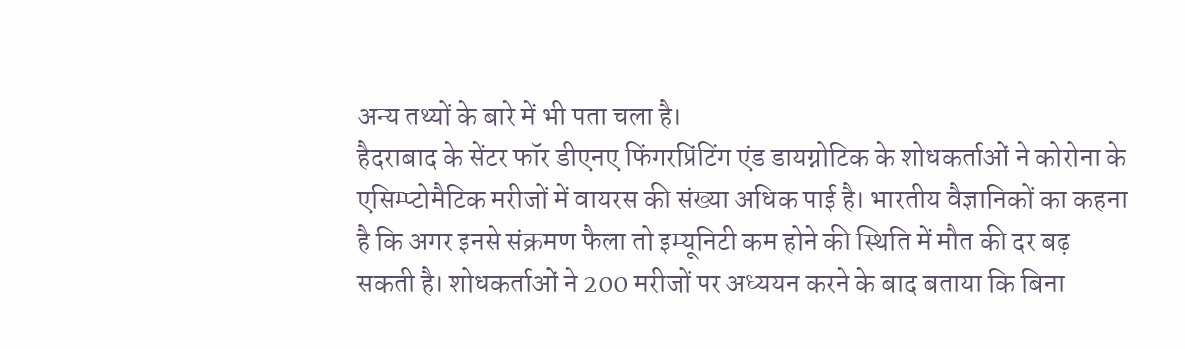अन्य तथ्यों के बारे में भी पता चला है।
हैदराबाद के सेंटर फॉर डीएनए फिंगरप्रिंटिंग एंड डायग्नोटिक के शोधकर्ताओं ने कोरोना के एसिम्प्टोमैटिक मरीजों में वायरस की संख्या अधिक पाई है। भारतीय वैज्ञानिकों का कहना है कि अगर इनसे संक्रमण फैला तो इम्यूनिटी कम होने की स्थिति में मौत की दर बढ़ सकती है। शोधकर्ताओं ने 200 मरीजों पर अध्ययन करने के बाद बताया कि बिना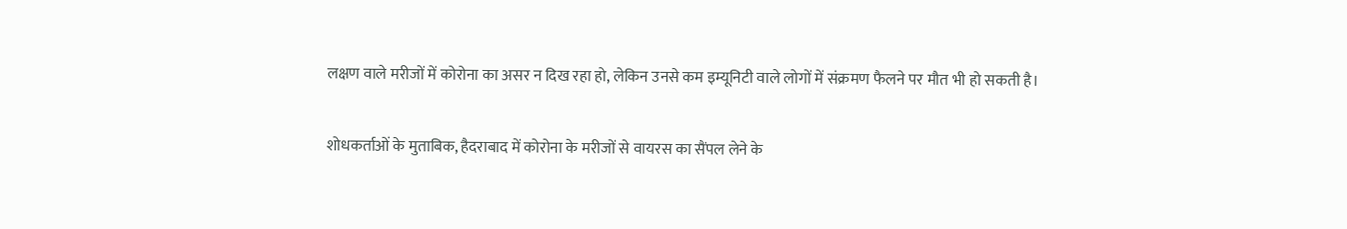लक्षण वाले मरीजों में कोरोना का असर न दिख रहा हो, लेकिन उनसे कम इम्यूनिटी वाले लोगों में संक्रमण फैलने पर मौत भी हो सकती है।

शोधकर्ताओं के मुताबिक, हैदराबाद में कोरोना के मरीजों से वायरस का सैंपल लेने के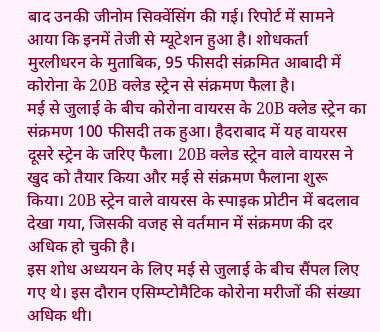बाद उनकी जीनोम सिक्वेंसिंग की गई। रिपोर्ट में सामने आया कि इनमें तेजी से म्यूटेशन हुआ है। शोधकर्ता मुरलीधरन के मुताबिक, 95 फीसदी संक्रमित आबादी में कोरोना के 20B क्लेड स्ट्रेन से संक्रमण फैला है।
मई से जुलाई के बीच कोरोना वायरस के 20B क्लेड स्ट्रेन का संक्रमण 100 फीसदी तक हुआ। हैदराबाद में यह वायरस दूसरे स्ट्रेन के जरिए फैला। 20B क्लेड स्ट्रेन वाले वायरस ने खुद को तैयार किया और मई से संक्रमण फैलाना शुरू किया। 20B स्ट्रेन वाले वायरस के स्पाइक प्रोटीन में बदलाव देखा गया, जिसकी वजह से वर्तमान में संक्रमण की दर अधिक हो चुकी है।
इस शोध अध्ययन के लिए मई से जुलाई के बीच सैंपल लिए गए थे। इस दौरान एसिम्प्टोमैटिक कोरोना मरीजों की संख्या अधिक थी।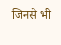जिनसे भी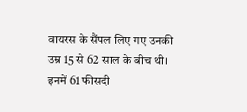वायरस के सैंपल लिए गए उनकी उम्र 15 से 62 साल के बीच थी। इनमें 61 फीसदी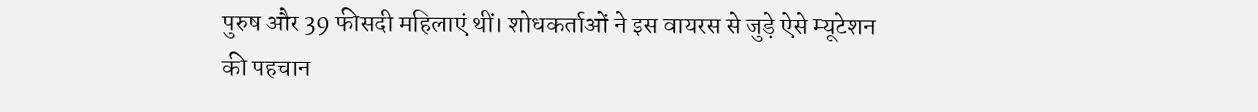पुरुष और 39 फीसदी महिलाएं थीं। शोधकर्ताओं ने इस वायरस से जुड़े ऐसे म्यूटेशन की पहचान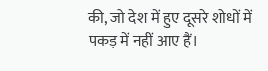की, जो देश में हुए दूसरे शोधों में पकड़ में नहीं आए हैं।